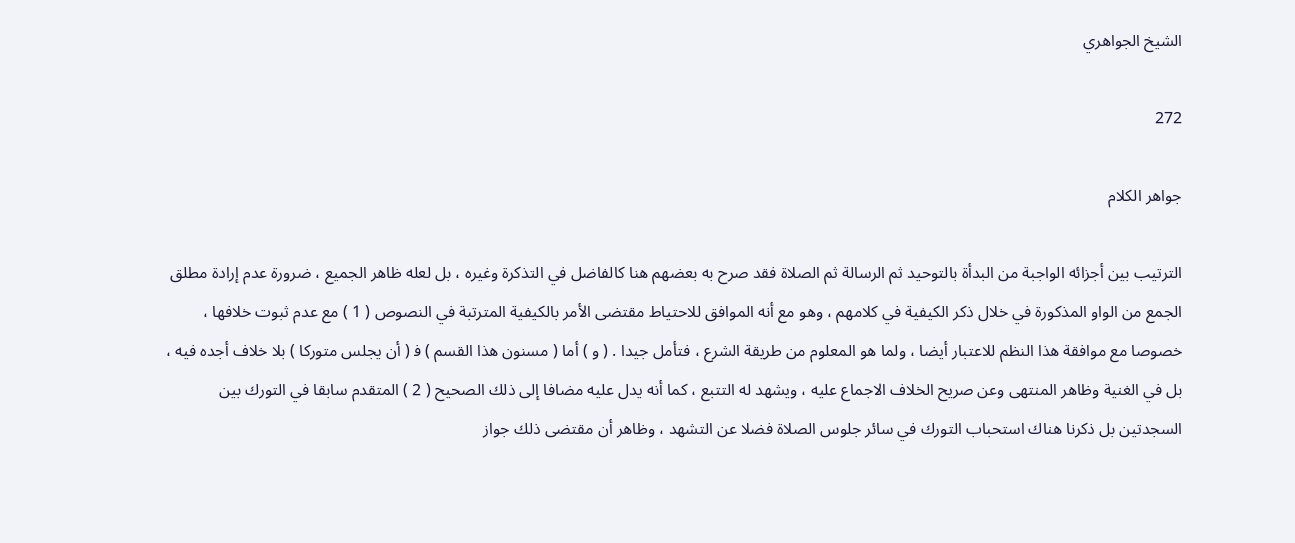الشيخ الجواهري

272

جواهر الكلام

الترتيب بين أجزائه الواجبة من البدأة بالتوحيد ثم الرسالة ثم الصلاة فقد صرح به بعضهم هنا كالفاضل في التذكرة وغيره ، بل لعله ظاهر الجميع ، ضرورة عدم إرادة مطلق الجمع من الواو المذكورة في خلال ذكر الكيفية في كلامهم ، وهو مع أنه الموافق للاحتياط مقتضى الأمر بالكيفية المترتبة في النصوص ( 1 ) مع عدم ثبوت خلافها ، خصوصا مع موافقة هذا النظم للاعتبار أيضا ، ولما هو المعلوم من طريقة الشرع ، فتأمل جيدا . ( و ) أما ( مسنون هذا القسم ) ف‍ ( أن يجلس متوركا ) بلا خلاف أجده فيه ، بل في الغنية وظاهر المنتهى وعن صريح الخلاف الاجماع عليه ، ويشهد له التتبع ، كما أنه يدل عليه مضافا إلى ذلك الصحيح ( 2 ) المتقدم سابقا في التورك بين السجدتين بل ذكرنا هناك استحباب التورك في سائر جلوس الصلاة فضلا عن التشهد ، وظاهر أن مقتضى ذلك جواز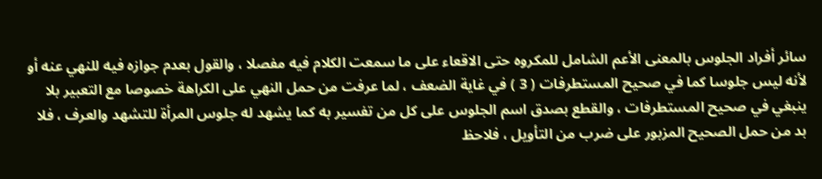سائر أفراد الجلوس بالمعنى الأعم الشامل للمكروه حتى الاقعاء على ما سمعت الكلام فيه مفصلا ، والقول بعدم جوازه فيه للنهي عنه أو لأنه ليس جلوسا كما في صحيح المستطرفات ( 3 ) في غاية الضعف ، لما عرفت من حمل النهي على الكراهة خصوصا مع التعبير بلا ينبغي في صحيح المستطرفات ، والقطع بصدق اسم الجلوس على كل من تفسير به كما يشهد له جلوس المرأة للتشهد والعرف ، فلا بد من حمل الصحيح المزبور على ضرب من التأويل ، فلاحظ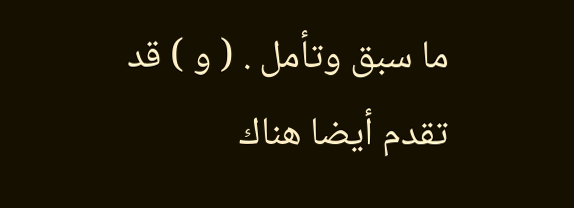ما سبق وتأمل . ( و ) قد تقدم أيضا هناك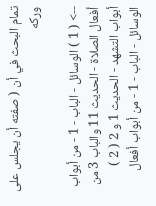تمام البحث في أن ( صفته أن يجلس على وركه

--> ( 1 ) الوسائل - الباب - 1 - من أبواب أفعال الصلاة - الحديث 11 والباب 3 من أبواب التشهد - الحديث 1 و 2 ( 2 ) الوسائل - الباب - 1 - من أبواب أفعال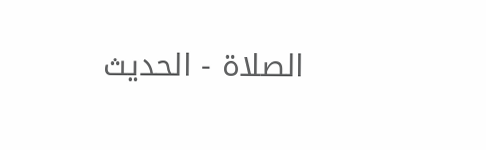الصلاة - الحديث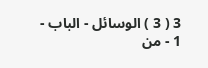3 ( 3 ) الوسائل - الباب - 1 - من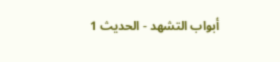أبواب التشهد - الحديث 1